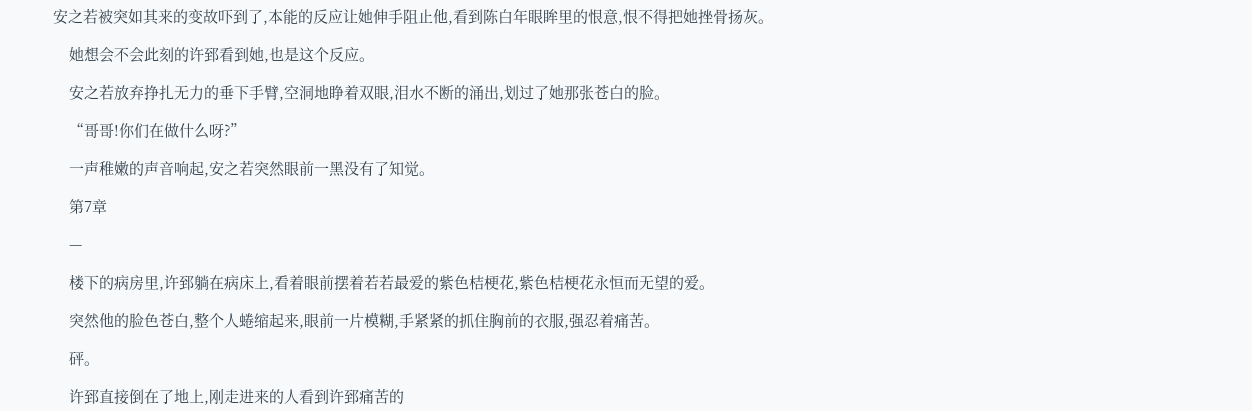安之若被突如其来的变故吓到了,本能的反应让她伸手阻止他,看到陈白年眼眸里的恨意,恨不得把她挫骨扬灰。

    她想会不会此刻的许郅看到她,也是这个反应。

    安之若放弃挣扎无力的垂下手臂,空洞地睁着双眼,泪水不断的涌出,划过了她那张苍白的脸。

    “哥哥!你们在做什么呀?”

    一声稚嫩的声音响起,安之若突然眼前一黑没有了知觉。

    第7章

    —

    楼下的病房里,许郅躺在病床上,看着眼前摆着若若最爱的紫色桔梗花,紫色桔梗花永恒而无望的爱。

    突然他的脸色苍白,整个人蜷缩起来,眼前一片模糊,手紧紧的抓住胸前的衣服,强忍着痛苦。

    砰。

    许郅直接倒在了地上,刚走进来的人看到许郅痛苦的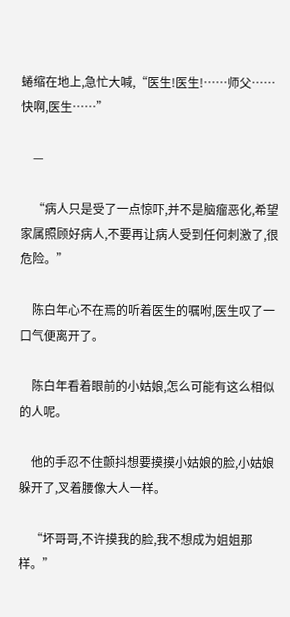蜷缩在地上,急忙大喊,“医生!医生!……师父……快啊,医生……”

    —

    “病人只是受了一点惊吓,并不是脑瘤恶化,希望家属照顾好病人,不要再让病人受到任何刺激了,很危险。”

    陈白年心不在焉的听着医生的嘱咐,医生叹了一口气便离开了。

    陈白年看着眼前的小姑娘,怎么可能有这么相似的人呢。

    他的手忍不住颤抖想要摸摸小姑娘的脸,小姑娘躲开了,叉着腰像大人一样。

    “坏哥哥,不许摸我的脸,我不想成为姐姐那样。”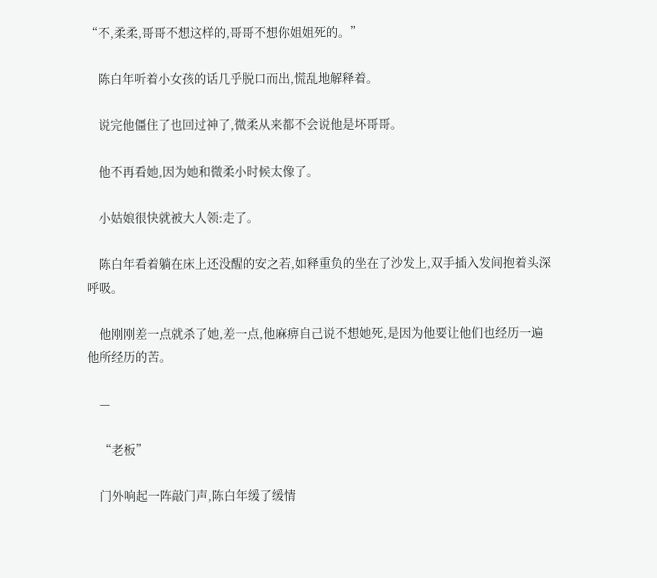“不,柔柔,哥哥不想这样的,哥哥不想你姐姐死的。”

    陈白年听着小女孩的话几乎脱口而出,慌乱地解释着。

    说完他僵住了也回过神了,微柔从来都不会说他是坏哥哥。

    他不再看她,因为她和微柔小时候太像了。

    小姑娘很快就被大人领:走了。

    陈白年看着躺在床上还没醒的安之若,如释重负的坐在了沙发上,双手插入发间抱着头深呼吸。

    他刚刚差一点就杀了她,差一点,他麻痹自己说不想她死,是因为他要让他们也经历一遍他所经历的苦。

    —

    “老板”

    门外响起一阵敲门声,陈白年缓了缓情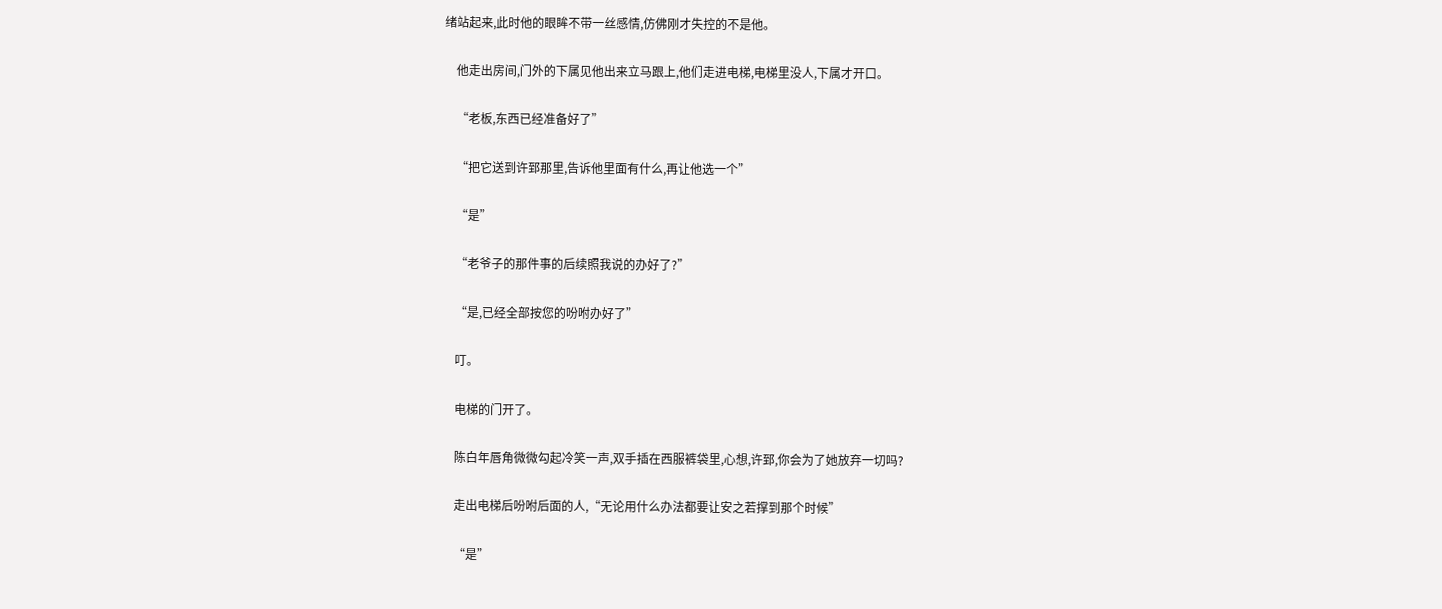绪站起来,此时他的眼眸不带一丝感情,仿佛刚才失控的不是他。

    他走出房间,门外的下属见他出来立马跟上,他们走进电梯,电梯里没人,下属才开口。

    “老板,东西已经准备好了”

    “把它送到许郅那里,告诉他里面有什么,再让他选一个”

    “是”

    “老爷子的那件事的后续照我说的办好了?”

    “是,已经全部按您的吩咐办好了”

    叮。

    电梯的门开了。

    陈白年唇角微微勾起冷笑一声,双手插在西服裤袋里,心想,许郅,你会为了她放弃一切吗?

    走出电梯后吩咐后面的人,“无论用什么办法都要让安之若撑到那个时候”

    “是”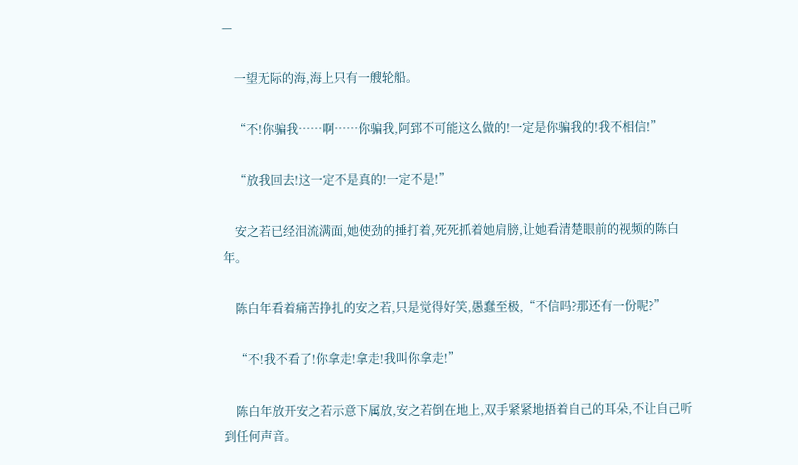—

    一望无际的海,海上只有一艘轮船。

    “不!你骗我……啊……你骗我,阿郅不可能这么做的!一定是你骗我的!我不相信!”

    “放我回去!这一定不是真的!一定不是!”

    安之若已经泪流满面,她使劲的捶打着,死死抓着她肩膀,让她看清楚眼前的视频的陈白年。

    陈白年看着痛苦挣扎的安之若,只是觉得好笑,愚蠢至极,“不信吗?那还有一份呢?”

    “不!我不看了!你拿走!拿走!我叫你拿走!”

    陈白年放开安之若示意下属放,安之若倒在地上,双手紧紧地捂着自己的耳朵,不让自己听到任何声音。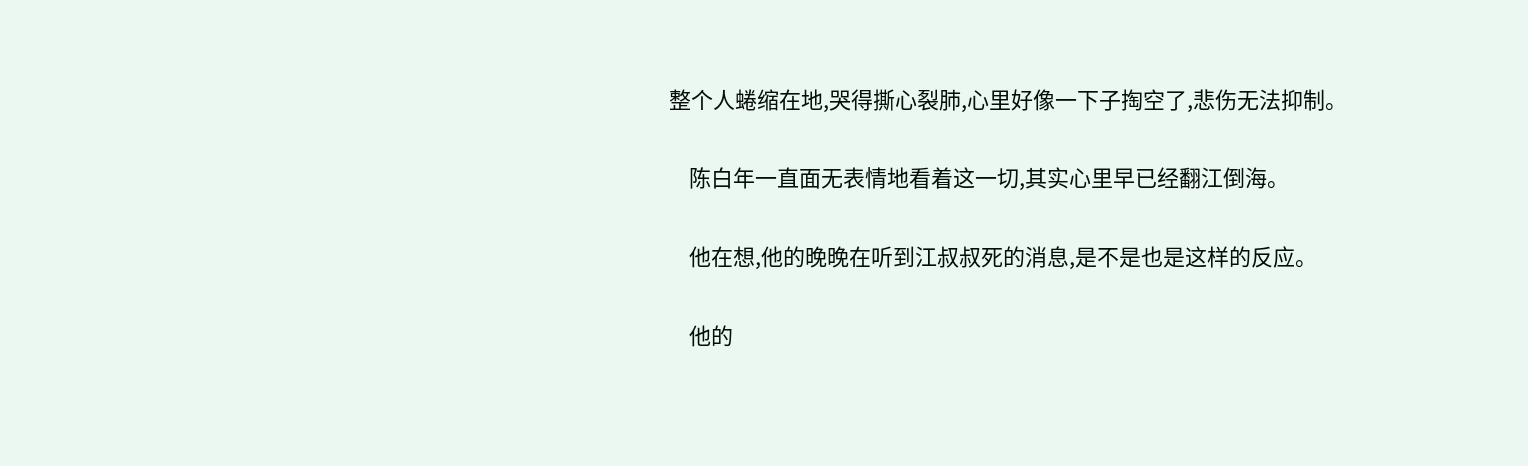整个人蜷缩在地,哭得撕心裂肺,心里好像一下子掏空了,悲伤无法抑制。

    陈白年一直面无表情地看着这一切,其实心里早已经翻江倒海。

    他在想,他的晚晚在听到江叔叔死的消息,是不是也是这样的反应。

    他的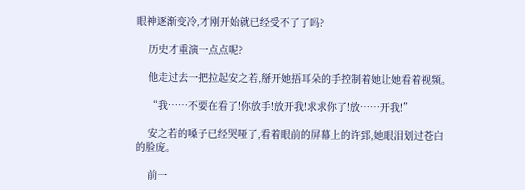眼神逐渐变冷,才刚开始就已经受不了了吗?

    历史才重演一点点呢?

    他走过去一把拉起安之若,掰开她捂耳朵的手控制着她让她看着视频。

    “我……不要在看了!你放手!放开我!求求你了!放……开我!”

    安之若的嗓子已经哭哑了,看着眼前的屏幕上的许郅,她眼泪划过苍白的脸庞。

    前一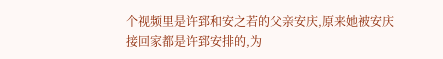个视频里是许郅和安之若的父亲安庆,原来她被安庆接回家都是许郅安排的,为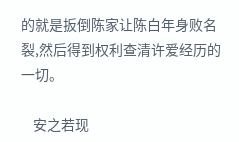的就是扳倒陈家让陈白年身败名裂,然后得到权利查清许爱经历的一切。

    安之若现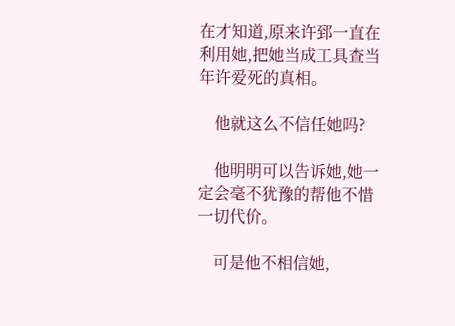在才知道,原来许郅一直在利用她,把她当成工具查当年许爱死的真相。

    他就这么不信任她吗?

    他明明可以告诉她,她一定会毫不犹豫的帮他不惜一切代价。

    可是他不相信她,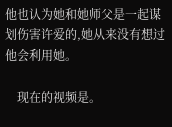他也认为她和她师父是一起谋划伤害许爱的,她从来没有想过他会利用她。

    现在的视频是。